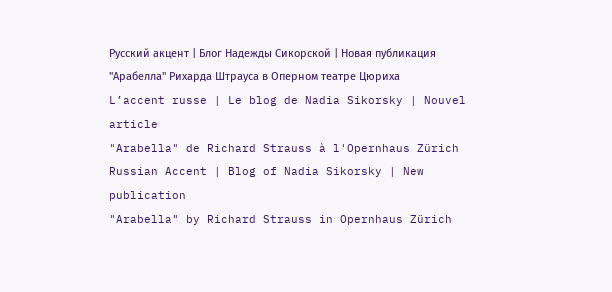Русский акцент | Блог Надежды Сикорской | Новая публикация
"Арабелла" Рихарда Штрауса в Оперном театре Цюриха
L’accent russe | Le blog de Nadia Sikorsky | Nouvel article
"Arabella" de Richard Strauss à l'Opernhaus Zürich
Russian Accent | Blog of Nadia Sikorsky | New publication
"Arabella" by Richard Strauss in Opernhaus Zürich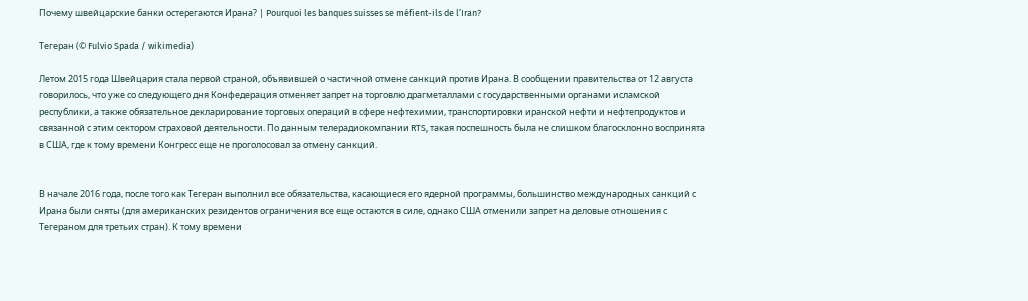Почему швейцарские банки остерегаются Ирана? | Pourquoi les banques suisses se méfient-ils de l’Iran?

Тегеран (© Fulvio Spada / wikimedia)

Летом 2015 года Швейцария стала первой страной, объявившей о частичной отмене санкций против Ирана. В сообщении правительства от 12 августа говорилось, что уже со следующего дня Конфедерация отменяет запрет на торговлю драгметаллами с государственными органами исламской республики, а также обязательное декларирование торговых операций в сфере нефтехимии, транспортировки иранской нефти и нефтепродуктов и связанной с этим сектором страховой деятельности. По данным телерадиокомпании RTS, такая поспешность была не слишком благосклонно воспринята в США, где к тому времени Конгресс еще не проголосовал за отмену санкций.


В начале 2016 года, после того как Тегеран выполнил все обязательства, касающиеся его ядерной программы, большинство международных санкций с Ирана были сняты (для американских резидентов ограничения все еще остаются в силе, однако США отменили запрет на деловые отношения с Тегераном для третьих стран). К тому времени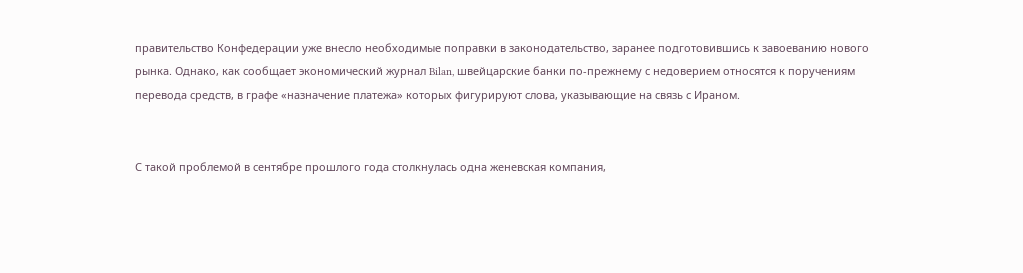правительство Конфедерации уже внесло необходимые поправки в законодательство, заранее подготовившись к завоеванию нового рынка. Однако, как сообщает экономический журнал Bilan, швейцарские банки по-прежнему с недоверием относятся к поручениям перевода средств, в графе «назначение платежа» которых фигурируют слова, указывающие на связь с Ираном.


С такой проблемой в сентябре прошлого года столкнулась одна женевская компания,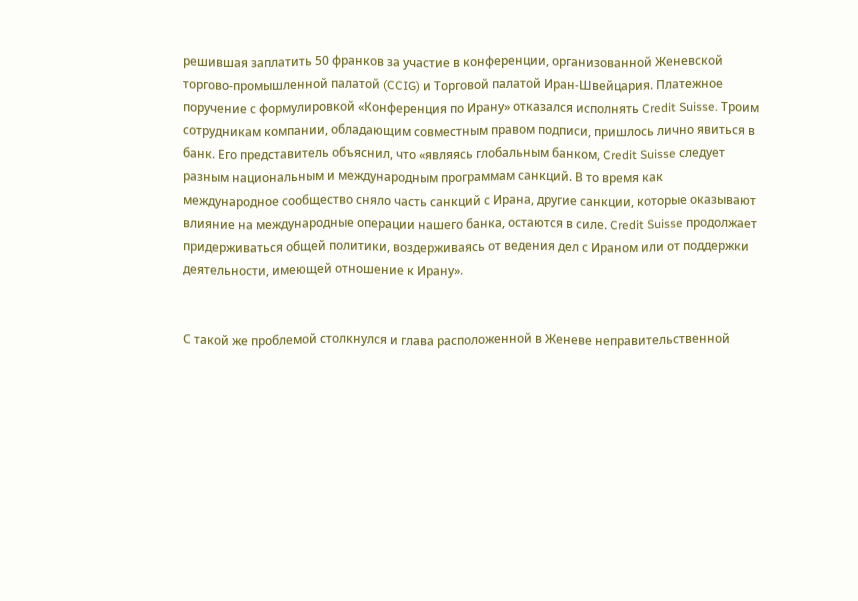решившая заплатить 50 франков за участие в конференции, организованной Женевской торгово-промышленной палатой (CCIG) и Торговой палатой Иран-Швейцария. Платежное поручение с формулировкой «Конференция по Ирану» отказался исполнять Credit Suisse. Троим сотрудникам компании, обладающим совместным правом подписи, пришлось лично явиться в банк. Его представитель объяснил, что «являясь глобальным банком, Credit Suisse следует разным национальным и международным программам санкций. В то время как международное сообщество сняло часть санкций с Ирана, другие санкции, которые оказывают влияние на международные операции нашего банка, остаются в силе. Credit Suisse продолжает придерживаться общей политики, воздерживаясь от ведения дел с Ираном или от поддержки деятельности, имеющей отношение к Ирану».


С такой же проблемой столкнулся и глава расположенной в Женеве неправительственной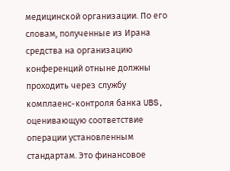медицинской организации. По его словам, полученные из Ирана средства на организацию конференций отныне должны проходить через службу комплаенс-контроля банка UBS, оценивающую соответствие операции установленным стандартам. Это финансовое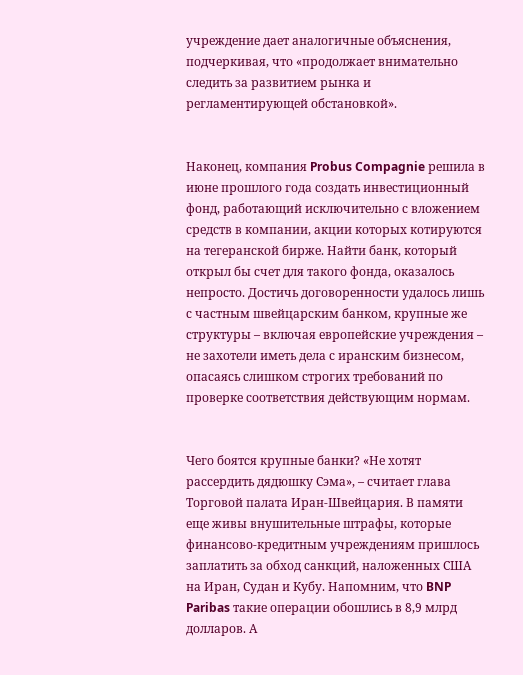учреждение дает аналогичные объяснения, подчеркивая, что «продолжает внимательно следить за развитием рынка и регламентирующей обстановкой».


Наконец, компания Probus Compagnie решила в июне прошлого года создать инвестиционный фонд, работающий исключительно с вложением средств в компании, акции которых котируются на тегеранской бирже. Найти банк, который открыл бы счет для такого фонда, оказалось непросто. Достичь договоренности удалось лишь с частным швейцарским банком, крупные же структуры – включая европейские учреждения – не захотели иметь дела с иранским бизнесом, опасаясь слишком строгих требований по проверке соответствия действующим нормам.


Чего боятся крупные банки? «Не хотят рассердить дядюшку Сэма», – считает глава Торговой палата Иран-Швейцария. В памяти еще живы внушительные штрафы, которые финансово-кредитным учреждениям пришлось заплатить за обход санкций, наложенных США на Иран, Судан и Кубу. Напомним, что BNP Paribas такие операции обошлись в 8,9 млрд долларов. А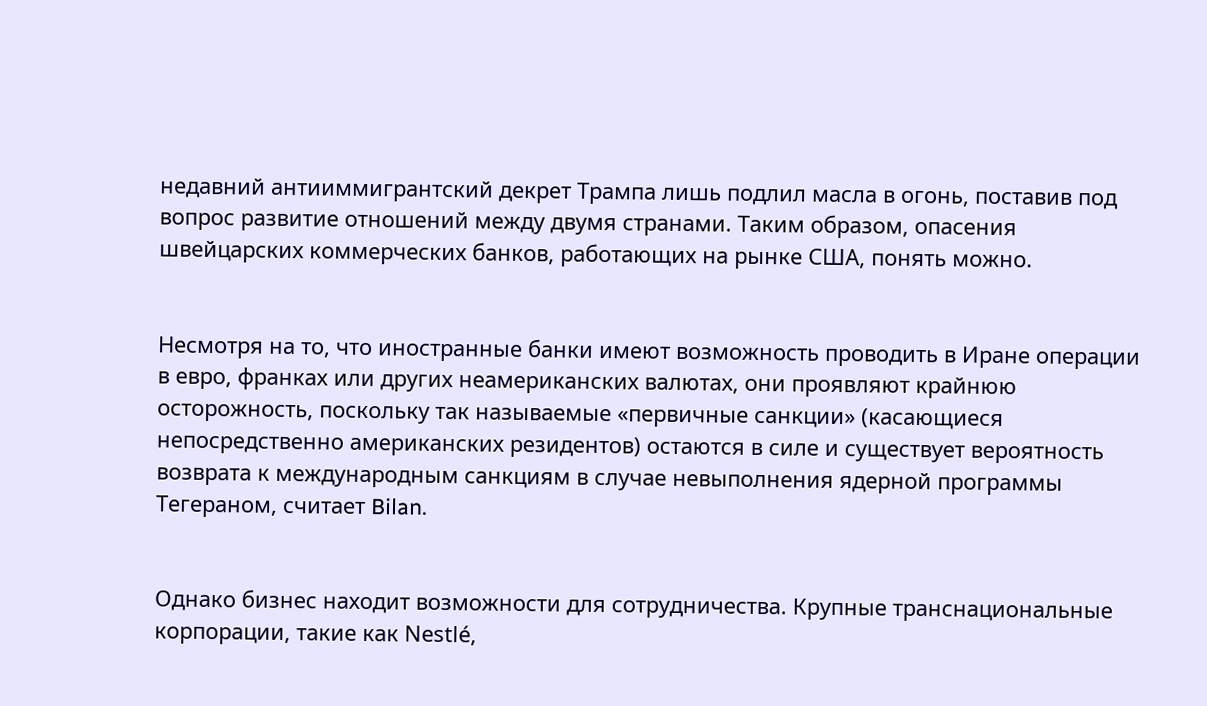недавний антииммигрантский декрет Трампа лишь подлил масла в огонь, поставив под вопрос развитие отношений между двумя странами. Таким образом, опасения швейцарских коммерческих банков, работающих на рынке США, понять можно.


Несмотря на то, что иностранные банки имеют возможность проводить в Иране операции в евро, франках или других неамериканских валютах, они проявляют крайнюю осторожность, поскольку так называемые «первичные санкции» (касающиеся непосредственно американских резидентов) остаются в силе и существует вероятность возврата к международным санкциям в случае невыполнения ядерной программы Тегераном, считает Bilan.


Однако бизнес находит возможности для сотрудничества. Крупные транснациональные корпорации, такие как Nestlé,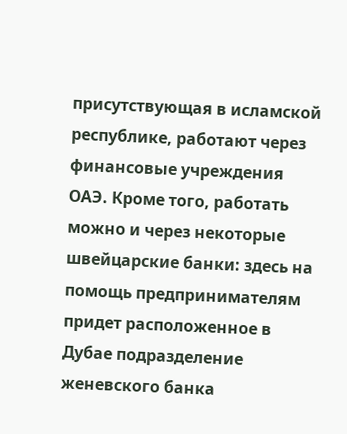присутствующая в исламской республике, работают через финансовые учреждения ОАЭ. Кроме того, работать можно и через некоторые швейцарские банки: здесь на помощь предпринимателям придет расположенное в Дубае подразделение женевского банка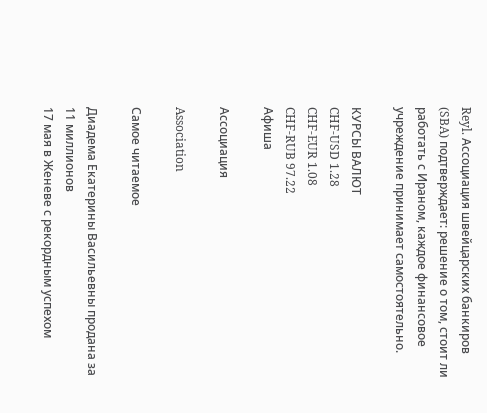Reyl. Ассоциация швейцарских банкиров (SBA) подтверждает: решение о том, стоит ли работать с Ираном, каждое финансовое учреждение принимает самостоятельно.

КУРСЫ ВАЛЮТ
CHF-USD 1.28
CHF-EUR 1.08
CHF-RUB 97.22
Афиша

Ассоциация

Association

Самое читаемое

Диадема Екатерины Васильевны продана за 11 миллионов
17 мая в Женеве с рекордным успехом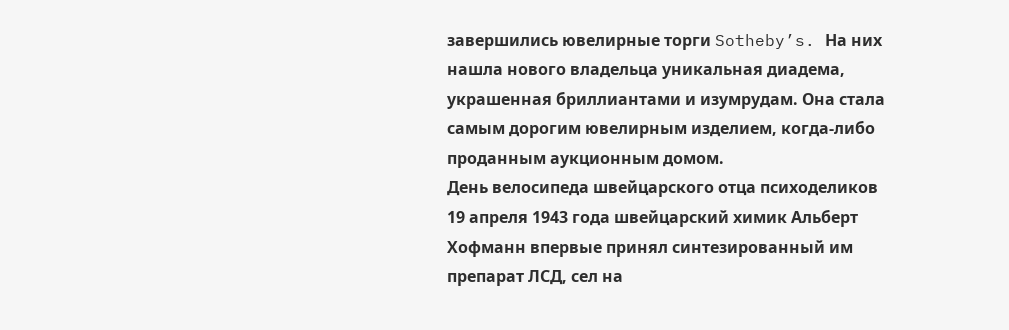завершились ювелирные торги Sotheby’s. На них нашла нового владельца уникальная диадема, украшенная бриллиантами и изумрудам. Она стала самым дорогим ювелирным изделием, когда-либо проданным аукционным домом.
День велосипеда швейцарского отца психоделиков
19 апреля 1943 года швейцарский химик Альберт Хофманн впервые принял синтезированный им препарат ЛСД, сел на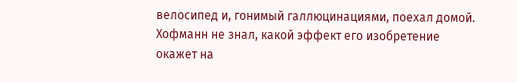велосипед и, гонимый галлюцинациями, поехал домой. Хофманн не знал, какой эффект его изобретение окажет на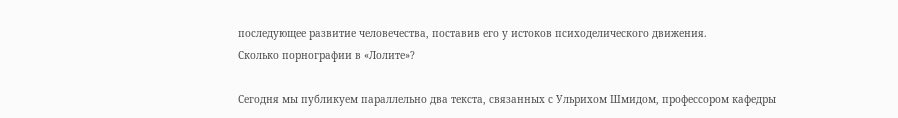последующее развитие человечества, поставив его у истоков психоделического движения.
Сколько порнографии в «Лолите»?

Сегодня мы публикуем параллельно два текста, связанных с Ульрихом Шмидом, профессором кафедры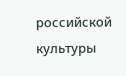российской культуры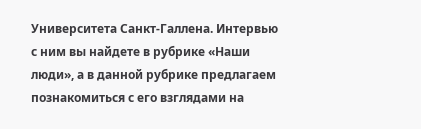Университета Санкт-Галлена. Интервью с ним вы найдете в рубрике «Наши люди», а в данной рубрике предлагаем познакомиться с его взглядами на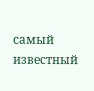самый известный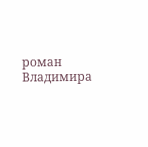роман Владимира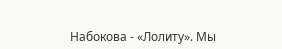Набокова - «Лолиту». Мы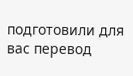подготовили для вас перевод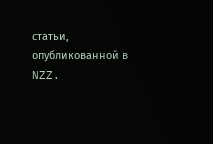статьи, опубликованной в NZZ.